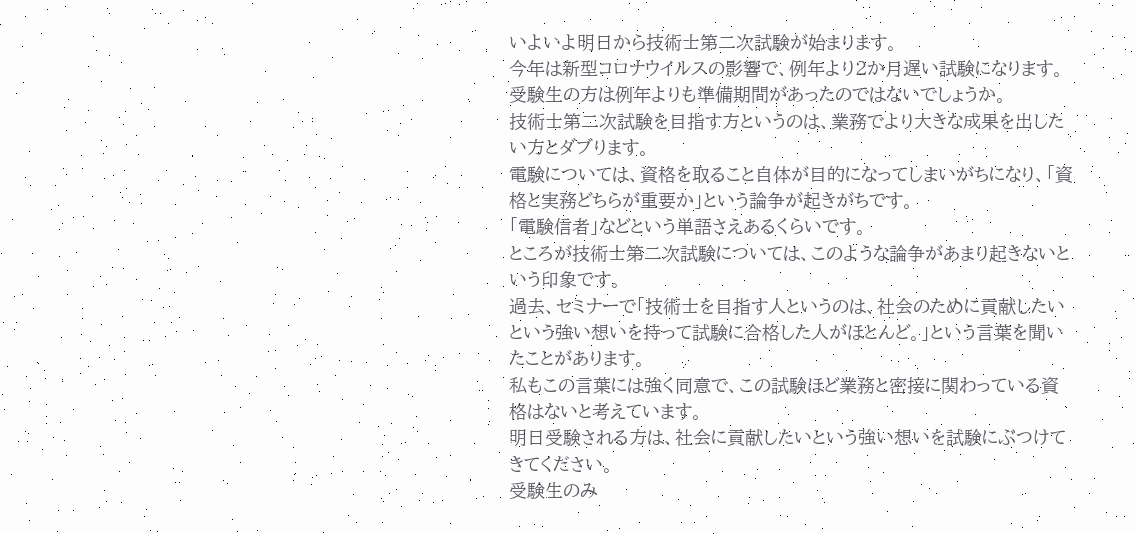いよいよ明日から技術士第二次試験が始まります。
今年は新型コロナウイルスの影響で、例年より2か月遅い試験になります。
受験生の方は例年よりも準備期間があったのではないでしょうか。
技術士第二次試験を目指す方というのは、業務でより大きな成果を出したい方とダブります。
電験については、資格を取ること自体が目的になってしまいがちになり、「資格と実務どちらが重要か」という論争が起きがちです。
「電験信者」などという単語さえあるくらいです。
ところが技術士第二次試験については、このような論争があまり起きないという印象です。
過去、セミナーで「技術士を目指す人というのは、社会のために貢献したいという強い想いを持って試験に合格した人がほとんど。」という言葉を聞いたことがあります。
私もこの言葉には強く同意で、この試験ほど業務と密接に関わっている資格はないと考えています。
明日受験される方は、社会に貢献したいという強い想いを試験にぶつけてきてください。
受験生のみ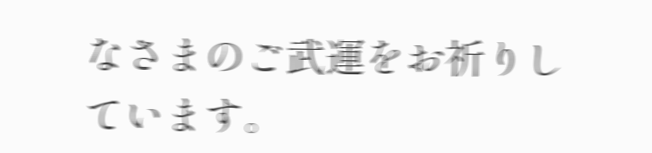なさまのご武運をお祈りしています。